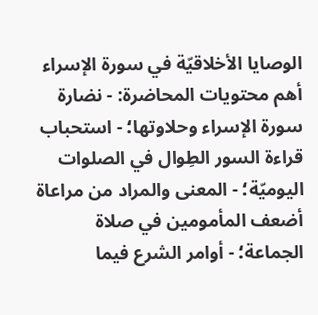الوصايا الأخلاقيّة في سورة الإسراء
أهم محتويات المحاضرة: - نضارة سورة الإسراء وحلاوتها؛ - استحباب قراءة السور الطِوال في الصلوات اليوميّة؛ - المعنى والمراد من مراعاة أضعف المأمومين في صلاة الجماعة؛ - أوامر الشرع فيما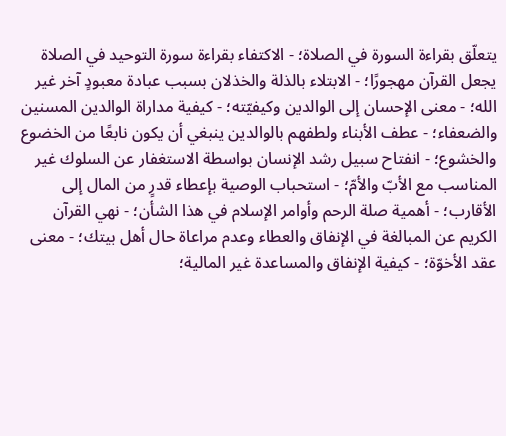يتعلّق بقراءة السورة في الصلاة؛ - الاكتفاء بقراءة سورة التوحيد في الصلاة يجعل القرآن مهجورًا؛ - الابتلاء بالذلة والخذلان بسبب عبادة معبودٍ آخر غير الله؛ - معنى الإحسان إلى الوالدين وكيفيّته؛ - كيفية مداراة الوالدين المسنين والضعفاء؛ - عطف الأبناء ولطفهم بالوالدين ينبغي أن يكون نابعًا من الخضوع والخشوع؛ - انفتاح سبيل رشد الإنسان بواسطة الاستغفار عن السلوك غير المناسب مع الأبّ والأمّ؛ - استحباب الوصية بإعطاء قدرٍ من المال إلى الأقارب؛ - أهمية صلة الرحم وأوامر الإسلام في هذا الشأن؛ - نهي القرآن الكريم عن المبالغة في الإنفاق والعطاء وعدم مراعاة حال أهل بيتك؛ - معنى عقد الأخوّة؛ - كيفية الإنفاق والمساعدة غير المالية؛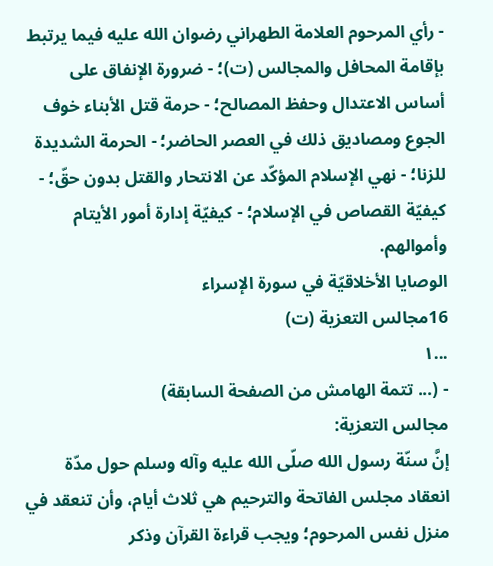- رأي المرحوم العلامة الطهراني رضوان الله عليه فيما يرتبط بإقامة المحافل والمجالس (ت)؛ - ضرورة الإنفاق على أساس الاعتدال وحفظ المصالح؛ - حرمة قتل الأبناء خوف الجوع ومصاديق ذلك في العصر الحاضر؛ - الحرمة الشديدة للزنا؛ - نهي الإسلام المؤكّد عن الانتحار والقتل بدون حقّ؛ - كيفيّة القصاص في الإسلام؛ - كيفيّة إدارة أمور الأيتام وأموالهم.
الوصايا الأخلاقيّة في سورة الإسراء
16مجالس التعزية (ت)
...۱
- (... تتمة الهامش من الصفحة السابقة)
مجالس التعزية:
إنَّ سنّة رسول الله صلّى الله عليه وآله وسلم حول مدّة انعقاد مجلس الفاتحة والترحيم هي ثلاث أيام، وأن تنعقد في منزل نفس المرحوم؛ ويجب قراءة القرآن وذكر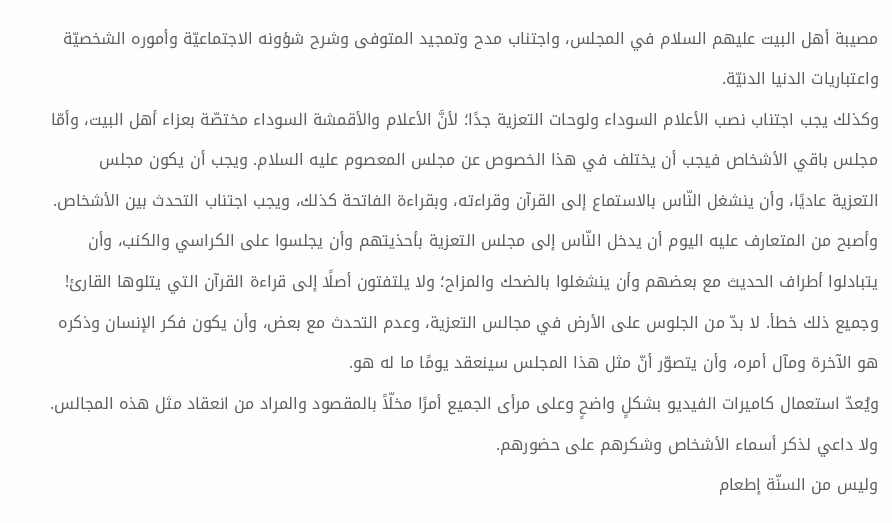مصيبة أهل البيت عليهم السلام في المجلس، واجتناب مدح وتمجيد المتوفى وشرح شؤونه الاجتماعيّة وأموره الشخصيّة واعتباريات الدنيا الدنيّة.
وكذلك يجب اجتناب نصب الأعلام السوداء ولوحات التعزية جدًا؛ لأنَّ الأعلام والأقمشة السوداء مختصّة بعزاء أهل البيت، وأمّا مجلس باقي الأشخاص فيجب أن يختلف في هذا الخصوص عن مجلس المعصوم عليه السلام. ويجب أن يكون مجلس التعزية عاديًا، وأن ينشغل النّاس بالاستماع إلى القرآن وقراءته، وبقراءة الفاتحة كذلك، ويجب اجتناب التحدث بين الأشخاص.
وأصبح من المتعارف عليه اليوم أن يدخل النّاس إلى مجلس التعزية بأحذيتهم وأن يجلسوا على الكراسي والكنب، وأن يتبادلوا أطراف الحديث مع بعضهم وأن ينشغلوا بالضحك والمزاح؛ ولا يلتفتون أصلًا إلى قراءة القرآن التي يتلوها القارئ! وجميع ذلك خطأ. لا بدّ من الجلوس على الأرض في مجالس التعزية، وعدم التحدث مع بعض، وأن يكون فكر الإنسان وذكره هو الآخرة ومآل أمره، وأن يتصوّر أنّ مثل هذا المجلس سينعقد يومًا ما له هو.
ويُعدّ استعمال كاميرات الفيديو بشكلٍ واضحٍ وعلى مرأى الجميع أمرًا مخلّاً بالمقصود والمراد من انعقاد مثل هذه المجالس.
ولا داعي لذكر أسماء الأشخاص وشكرهم على حضورهم.
وليس من السنّة إطعام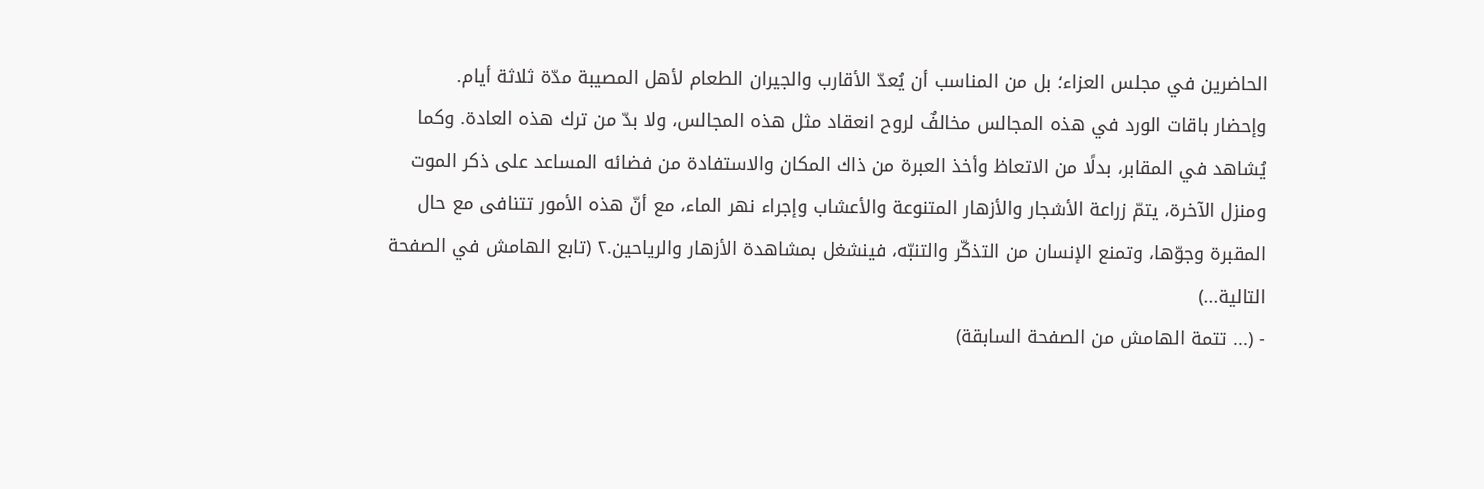الحاضرين في مجلس العزاء؛ بل من المناسب أن يُعدّ الأقارب والجيران الطعام لأهل المصيبة مدّة ثلاثة أيام.
وإحضار باقات الورد في هذه المجالس مخالفٌ لروح انعقاد مثل هذه المجالس، ولا بدّ من ترك هذه العادة. وكما يُشاهد في المقابر، بدلًا من الاتعاظ وأخذ العبرة من ذاك المكان والاستفادة من فضائه المساعد على ذكر الموت ومنزل الآخرة، يتمّ زراعة الأشجار والأزهار المتنوعة والأعشاب وإجراء نهر الماء، مع أنّ هذه الأمور تتنافى مع حال المقبرة وجوّها، وتمنع الإنسان من التذكّر والتنبّه، فينشغل بمشاهدة الأزهار والرياحين.٢ (تابع الهامش في الصفحة التالية...)
- (... تتمة الهامش من الصفحة السابقة)